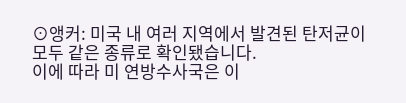⊙앵커: 미국 내 여러 지역에서 발견된 탄저균이 모두 같은 종류로 확인됐습니다.
이에 따라 미 연방수사국은 이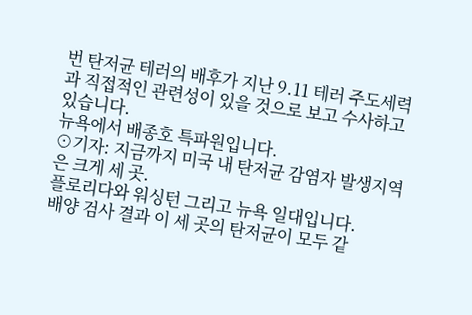번 탄저균 테러의 배후가 지난 9.11 테러 주도세력과 직접적인 관련성이 있을 것으로 보고 수사하고 있습니다.
뉴욕에서 배종호 특파원입니다.
⊙기자: 지금까지 미국 내 탄저균 감염자 발생지역은 크게 세 곳.
플로리다와 워싱턴 그리고 뉴욕 일대입니다.
배양 검사 결과 이 세 곳의 탄저균이 모두 같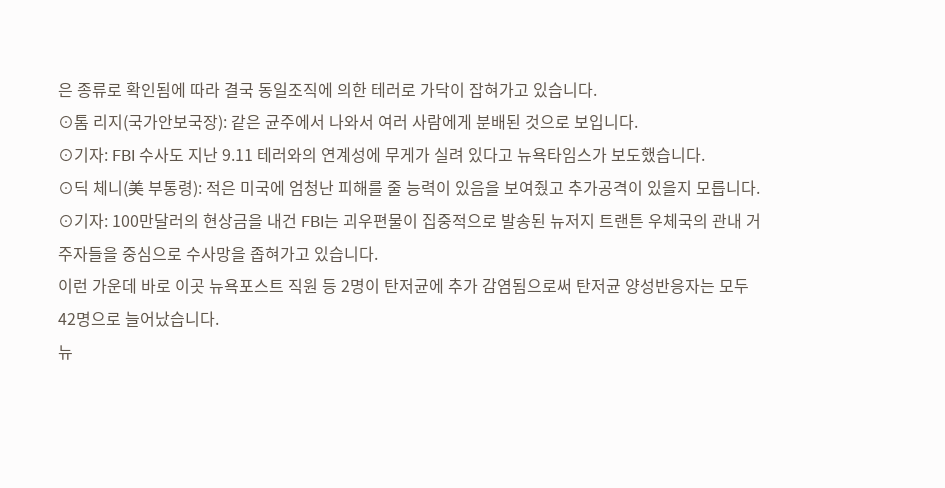은 종류로 확인됨에 따라 결국 동일조직에 의한 테러로 가닥이 잡혀가고 있습니다.
⊙톰 리지(국가안보국장): 같은 균주에서 나와서 여러 사람에게 분배된 것으로 보입니다.
⊙기자: FBI 수사도 지난 9.11 테러와의 연계성에 무게가 실려 있다고 뉴욕타임스가 보도했습니다.
⊙딕 체니(美 부통령): 적은 미국에 엄청난 피해를 줄 능력이 있음을 보여줬고 추가공격이 있을지 모릅니다.
⊙기자: 100만달러의 현상금을 내건 FBI는 괴우편물이 집중적으로 발송된 뉴저지 트랜튼 우체국의 관내 거주자들을 중심으로 수사망을 좁혀가고 있습니다.
이런 가운데 바로 이곳 뉴욕포스트 직원 등 2명이 탄저균에 추가 감염됨으로써 탄저균 양성반응자는 모두 42명으로 늘어났습니다.
뉴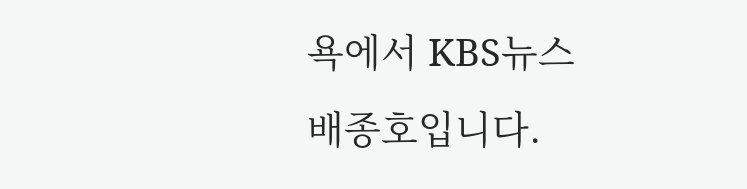욕에서 KBS뉴스 배종호입니다.